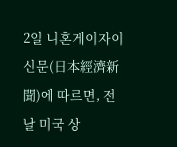2일 니혼게이자이신문(日本經濟新聞)에 따르면, 전날 미국 상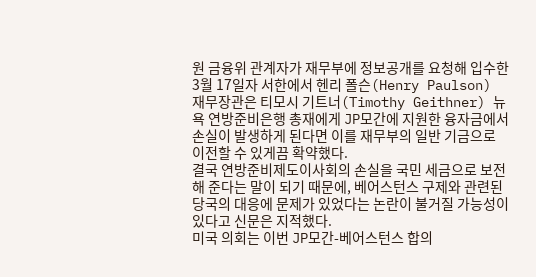원 금융위 관계자가 재무부에 정보공개를 요청해 입수한 3월 17일자 서한에서 헨리 폴슨(Henry Paulson) 재무장관은 티모시 기트너(Timothy Geithner) 뉴욕 연방준비은행 총재에게 JP모간에 지원한 융자금에서 손실이 발생하게 된다면 이를 재무부의 일반 기금으로 이전할 수 있게끔 확약했다.
결국 연방준비제도이사회의 손실을 국민 세금으로 보전해 준다는 말이 되기 때문에, 베어스턴스 구제와 관련된 당국의 대응에 문제가 있었다는 논란이 불거질 가능성이 있다고 신문은 지적했다.
미국 의회는 이번 JP모간-베어스턴스 합의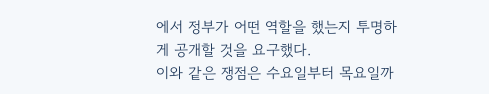에서 정부가 어떤 역할을 했는지 투명하게 공개할 것을 요구했다.
이와 같은 쟁점은 수요일부터 목요일까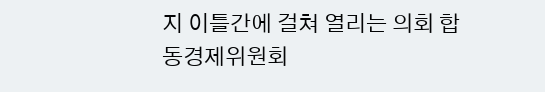지 이틀간에 걸쳐 열리는 의회 합동경제위원회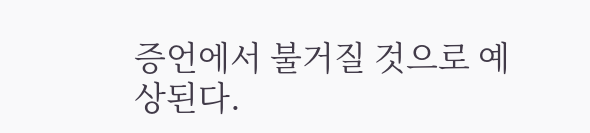증언에서 불거질 것으로 예상된다.